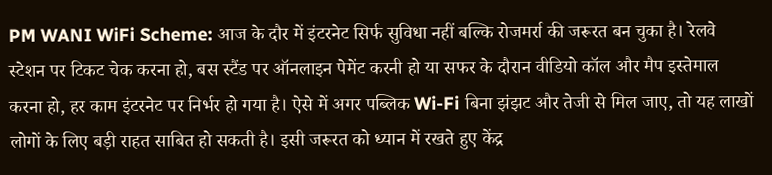PM WANI WiFi Scheme: आज के दौर में इंटरनेट सिर्फ सुविधा नहीं बल्कि रोजमर्रा की जरूरत बन चुका है। रेलवे स्टेशन पर टिकट चेक करना हो, बस स्टैंड पर ऑनलाइन पेमेंट करनी हो या सफर के दौरान वीडियो कॉल और मैप इस्तेमाल करना हो, हर काम इंटरनेट पर निर्भर हो गया है। ऐसे में अगर पब्लिक Wi-Fi बिना झंझट और तेजी से मिल जाए, तो यह लाखों लोगों के लिए बड़ी राहत साबित हो सकती है। इसी जरूरत को ध्यान में रखते हुए केंद्र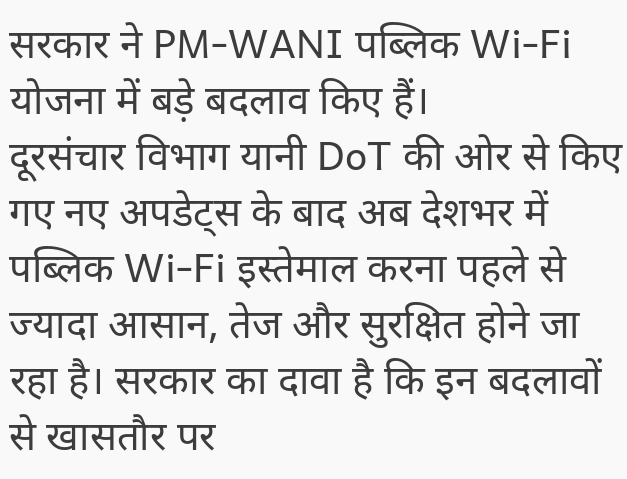सरकार ने PM-WANI पब्लिक Wi-Fi योजना में बड़े बदलाव किए हैं।
दूरसंचार विभाग यानी DoT की ओर से किए गए नए अपडेट्स के बाद अब देशभर में पब्लिक Wi-Fi इस्तेमाल करना पहले से ज्यादा आसान, तेज और सुरक्षित होने जा रहा है। सरकार का दावा है कि इन बदलावों से खासतौर पर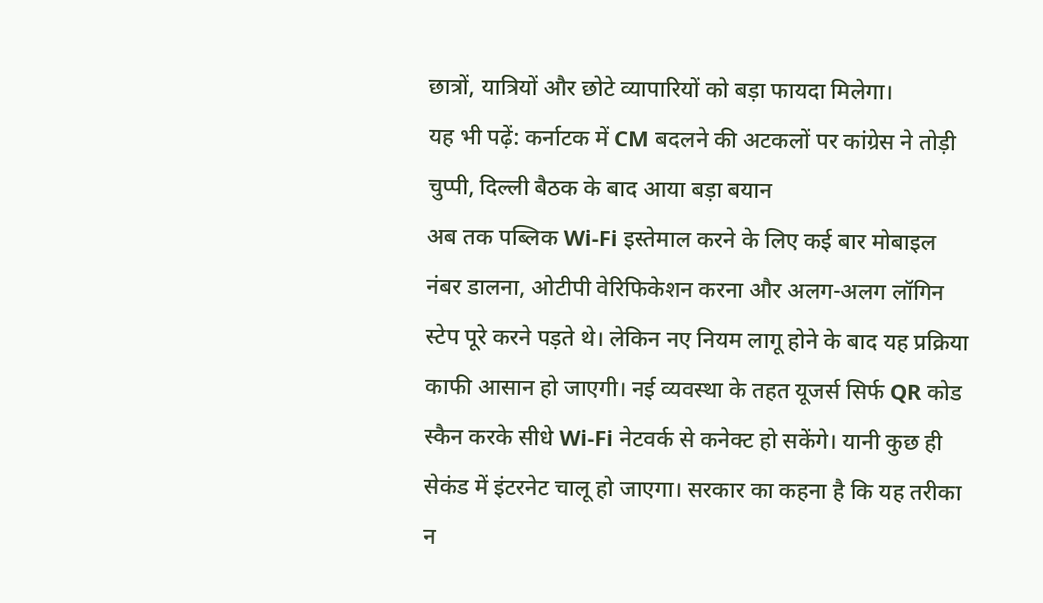छात्रों, यात्रियों और छोटे व्यापारियों को बड़ा फायदा मिलेगा।
यह भी पढ़ें: कर्नाटक में CM बदलने की अटकलों पर कांग्रेस ने तोड़ी चुप्पी, दिल्ली बैठक के बाद आया बड़ा बयान
अब तक पब्लिक Wi-Fi इस्तेमाल करने के लिए कई बार मोबाइल नंबर डालना, ओटीपी वेरिफिकेशन करना और अलग-अलग लॉगिन स्टेप पूरे करने पड़ते थे। लेकिन नए नियम लागू होने के बाद यह प्रक्रिया काफी आसान हो जाएगी। नई व्यवस्था के तहत यूजर्स सिर्फ QR कोड स्कैन करके सीधे Wi-Fi नेटवर्क से कनेक्ट हो सकेंगे। यानी कुछ ही सेकंड में इंटरनेट चालू हो जाएगा। सरकार का कहना है कि यह तरीका न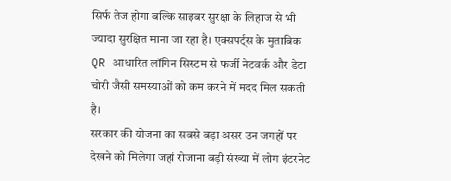सिर्फ तेज होगा बल्कि साइबर सुरक्षा के लिहाज से भी ज्यादा सुरक्षित माना जा रहा है। एक्सपर्ट्स के मुताबिक QR आधारित लॉगिन सिस्टम से फर्जी नेटवर्क और डेटा चोरी जैसी समस्याओं को कम करने में मदद मिल सकती है।
सरकार की योजना का सबसे बड़ा असर उन जगहों पर देखने को मिलेगा जहां रोजाना बड़ी संख्या में लोग इंटरनेट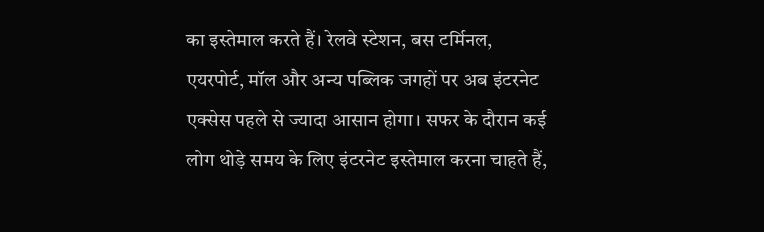का इस्तेमाल करते हैं। रेलवे स्टेशन, बस टर्मिनल, एयरपोर्ट, मॉल और अन्य पब्लिक जगहों पर अब इंटरनेट एक्सेस पहले से ज्यादा आसान होगा। सफर के दौरान कई लोग थोड़े समय के लिए इंटरनेट इस्तेमाल करना चाहते हैं,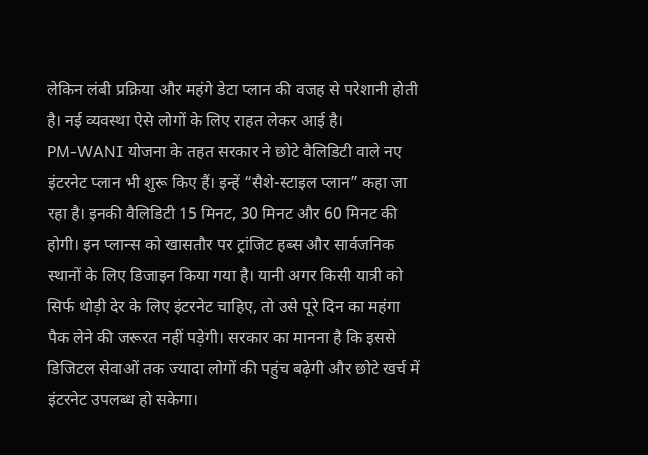लेकिन लंबी प्रक्रिया और महंगे डेटा प्लान की वजह से परेशानी होती है। नई व्यवस्था ऐसे लोगों के लिए राहत लेकर आई है।
PM-WANI योजना के तहत सरकार ने छोटे वैलिडिटी वाले नए इंटरनेट प्लान भी शुरू किए हैं। इन्हें “सैशे-स्टाइल प्लान” कहा जा रहा है। इनकी वैलिडिटी 15 मिनट, 30 मिनट और 60 मिनट की होगी। इन प्लान्स को खासतौर पर ट्रांजिट हब्स और सार्वजनिक स्थानों के लिए डिजाइन किया गया है। यानी अगर किसी यात्री को सिर्फ थोड़ी देर के लिए इंटरनेट चाहिए, तो उसे पूरे दिन का महंगा पैक लेने की जरूरत नहीं पड़ेगी। सरकार का मानना है कि इससे डिजिटल सेवाओं तक ज्यादा लोगों की पहुंच बढ़ेगी और छोटे खर्च में इंटरनेट उपलब्ध हो सकेगा।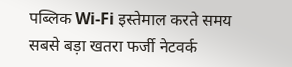पब्लिक Wi-Fi इस्तेमाल करते समय सबसे बड़ा खतरा फर्जी नेटवर्क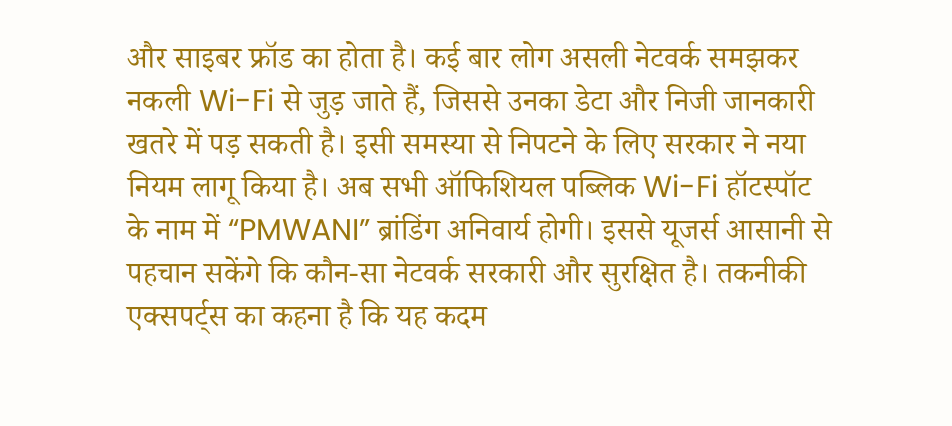और साइबर फ्रॉड का होता है। कई बार लोग असली नेटवर्क समझकर नकली Wi-Fi से जुड़ जाते हैं, जिससे उनका डेटा और निजी जानकारी खतरे में पड़ सकती है। इसी समस्या से निपटने के लिए सरकार ने नया नियम लागू किया है। अब सभी ऑफिशियल पब्लिक Wi-Fi हॉटस्पॉट के नाम में “PMWANI” ब्रांडिंग अनिवार्य होगी। इससे यूजर्स आसानी से पहचान सकेंगे कि कौन-सा नेटवर्क सरकारी और सुरक्षित है। तकनीकी एक्सपर्ट्स का कहना है कि यह कदम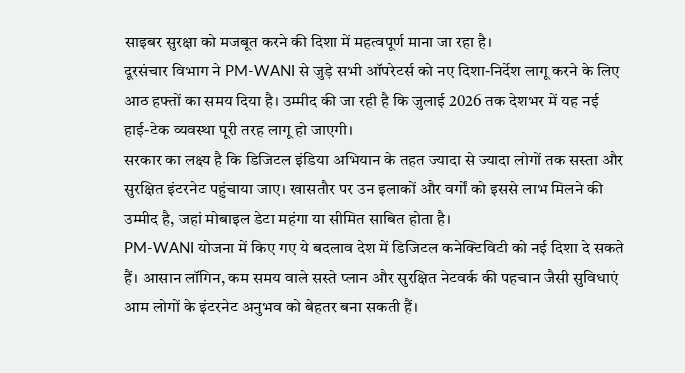साइबर सुरक्षा को मजबूत करने की दिशा में महत्वपूर्ण माना जा रहा है।
दूरसंचार विभाग ने PM-WANI से जुड़े सभी ऑपरेटर्स को नए दिशा-निर्देश लागू करने के लिए आठ हफ्तों का समय दिया है। उम्मीद की जा रही है कि जुलाई 2026 तक देशभर में यह नई हाई-टेक व्यवस्था पूरी तरह लागू हो जाएगी।
सरकार का लक्ष्य है कि डिजिटल इंडिया अभियान के तहत ज्यादा से ज्यादा लोगों तक सस्ता और सुरक्षित इंटरनेट पहुंचाया जाए। खासतौर पर उन इलाकों और वर्गों को इससे लाभ मिलने की उम्मीद है, जहां मोबाइल डेटा महंगा या सीमित साबित होता है।
PM-WANI योजना में किए गए ये बदलाव देश में डिजिटल कनेक्टिविटी को नई दिशा दे सकते हैं। आसान लॉगिन, कम समय वाले सस्ते प्लान और सुरक्षित नेटवर्क की पहचान जैसी सुविधाएं आम लोगों के इंटरनेट अनुभव को बेहतर बना सकती हैं।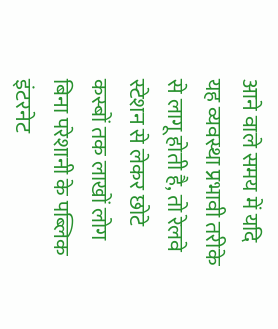आने वाले समय में यदि यह व्यवस्था प्रभावी तरीके से लागू होती है, तो रेलवे स्टेशन से लेकर छोटे कस्बों तक लाखों लोग बिना परेशानी के पब्लिक इंटरनेट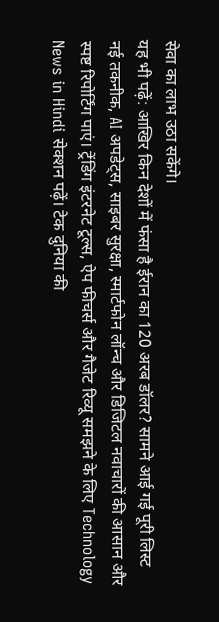सेवा का लाभ उठा सकेंगे।
यह भी पढ़ें: आखिर किन देशों में फंसा है ईरान का 120 अरब डॉलर? सामने आई गई पूरी लिस्ट
नई तकनीक, AI अपडेट्स, साइबर सुरक्षा, स्मार्टफोन लॉन्च और डिजिटल नवाचारों की आसान और स्पष्ट रिपोर्टिंग पाएं। ट्रेंडिंग इंटरनेट टूल्स, ऐप फीचर्स और गैजेट रिव्यू समझने के लिए Technology News in Hindi सेक्शन पढ़ें। टेक दुनिया की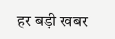हर बड़ी खबर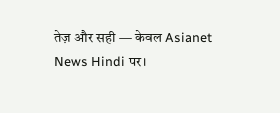तेज़ और सही — केवल Asianet News Hindi पर।